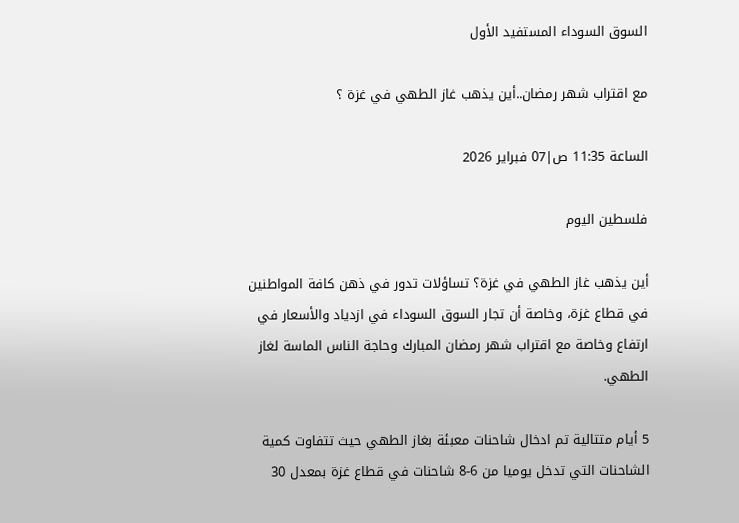السوق السوداء المستفيد الأول

مع اقتراب شهر رمضان..أين يذهب غاز الطهي في غزة ؟

الساعة 11:35 ص|07 فبراير 2026

فلسطين اليوم

أين يذهب غاز الطهي في غزة؟ تساؤلات تدور في ذهن كافة المواطنين في قطاع غزة، وخاصة أن تجار السوق السوداء في ازدياد والأسعار في ارتفاع وخاصة مع اقتراب شهر رمضان المبارك وحاجة الناس الماسة لغاز الطهي.

5 أيام متتالية تم ادخال شاحنات معبئة بغاز الطهي حيث تتفاوت كمية الشاحنات التي تدخل يوميا من 6-8 شاحنات في قطاع غزة بمعدل 30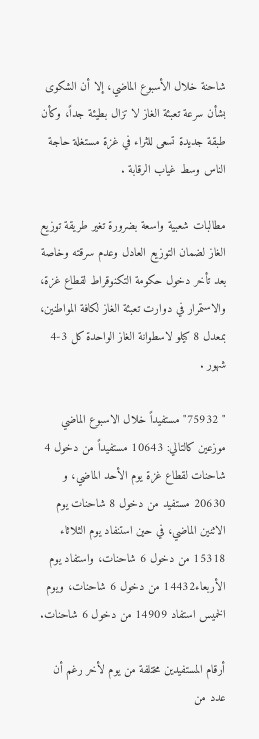شاحنة خلال الأسبوع الماضي، إلا أن الشكوى بشأن سرعة تعبئة الغاز لا تزال بطيئة جداً، وكأن طبقة جديدة تسعى للثراء في غزة مستغلة حاجة الناس وسط غياب الرقابة .

مطالبات شعبية واسعة بضرورة تغير طريقة توزيع الغاز لضمان التوزيع العادل وعدم سرقته وخاصة بعد تأخر دخول حكومة التكنوقراط لقطاع غزة، والاستمرار في دوارت تعبئة الغاز لكافة المواطنين، بمعدل 8 كيلو لاسطوانة الغاز الواحدة كل 3-4 شهور .

" 75932" مستفيداً خلال الاسبوع الماضي موزعين كالتالي: 10643 مستفيداً من دخول 4 شاحنات لقطاع غزة يوم الأحد الماضي، و 20630 مستفيد من دخول 8 شاحنات يوم الاثنين الماضي، في حين استنفاد يوم الثلاثاء 15318 من دخول 6 شاحنات، واستفاد يوم الأربعاء14432 من دخول 6 شاحنات، ويوم الخميس استفاد 14909 من دخول 6 شاحنات.

أرقام المستفيدين مختلفة من يوم لأخر رغم أن عدد من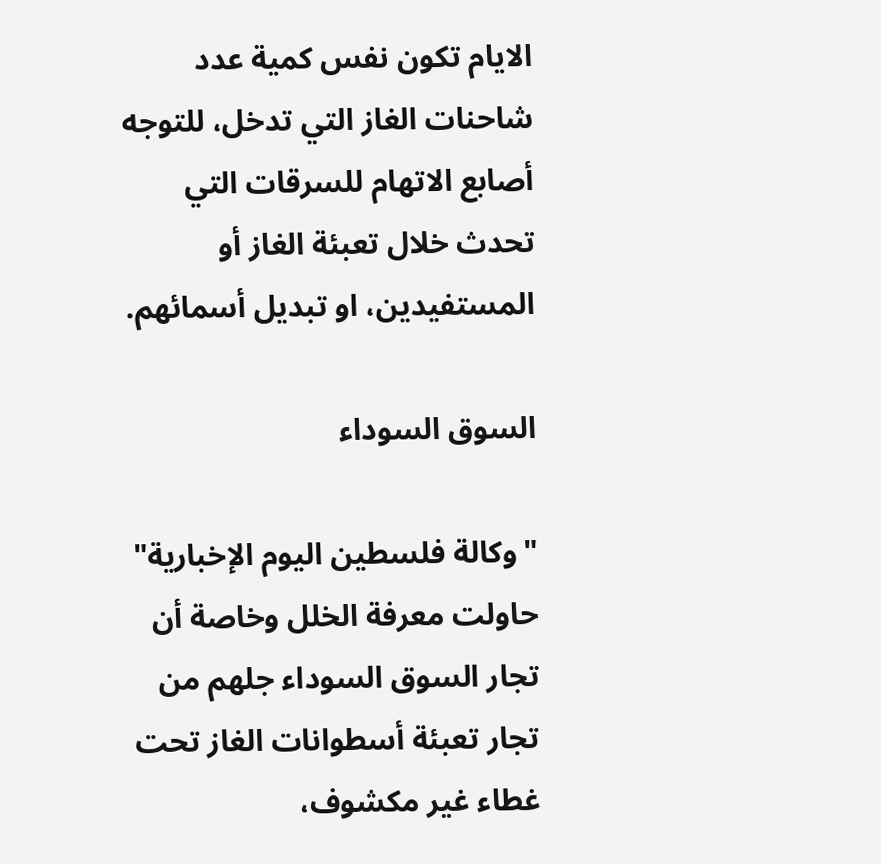الايام تكون نفس كمية عدد شاحنات الغاز التي تدخل، للتوجه أصابع الاتهام للسرقات التي تحدث خلال تعبئة الغاز أو المستفيدين، او تبديل أسمائهم.

السوق السوداء

"وكالة فلسطين اليوم الإخبارية" حاولت معرفة الخلل وخاصة أن تجار السوق السوداء جلهم من تجار تعبئة أسطوانات الغاز تحت غطاء غير مكشوف،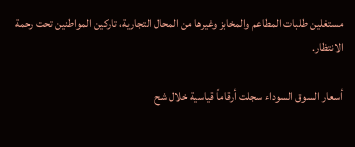مستغلين طلبات المطاعم والمخابز وغيرها من المحال التجارية، تاركين المواطنين تحت رحمة الانتظار.

أسعار السوق السوداء سجلت أرقاماً قياسية خلال شح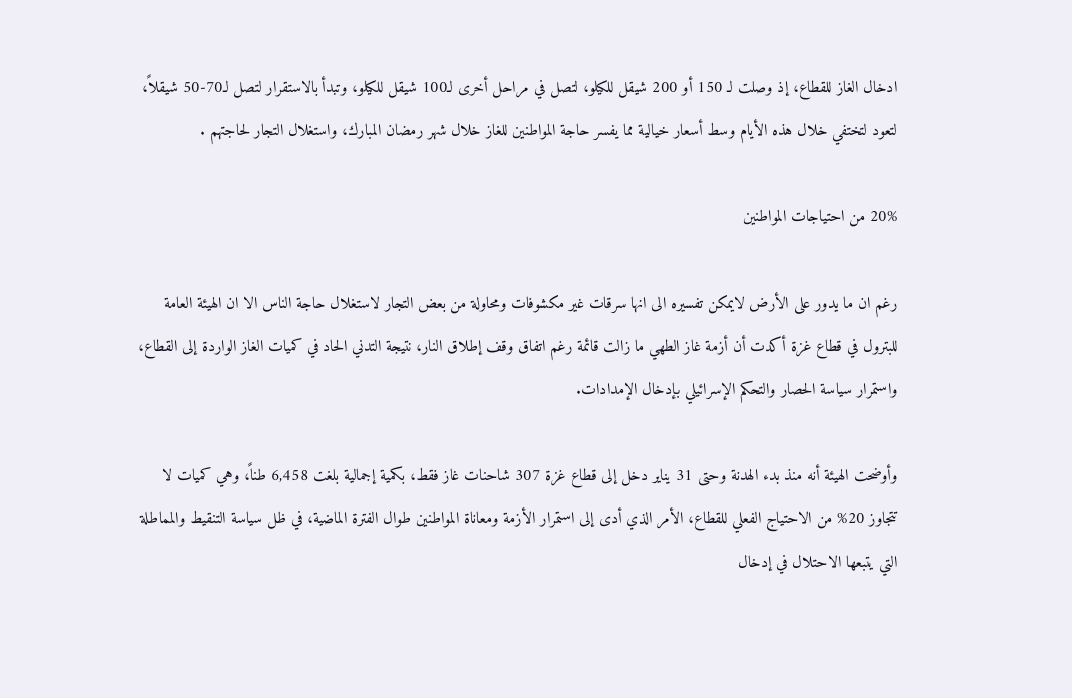ادخال الغاز للقطاع، إذ وصلت لـ 150 أو 200 شيقل للكيلو، لتصل في مراحل أخرى لـ100 شيقل للكيلو، وتبدأ بالاستقرار لتصل لـ70-50 شيقلاً، لتعود لتختفي خلال هذه الأيام وسط أسعار خيالية مما يفسر حاجة المواطنين للغاز خلال شهر رمضان المبارك، واستغلال التجار لحاجتهم .

20% من احتياجات المواطنين

رغم ان ما يدور على الأرض لايمكن تفسيره الى انها سرقات غير مكشوفات ومحاولة من بعض التجار لاستغلال حاجة الناس الا ان الهيئة العامة للبترول في قطاع غزة أكدت أن أزمة غاز الطهي ما زالت قائمة رغم اتفاق وقف إطلاق النار، نتيجة التدني الحاد في كميات الغاز الواردة إلى القطاع، واستمرار سياسة الحصار والتحكم الإسرائيلي بإدخال الإمدادات.

وأوضحت الهيئة أنه منذ بدء الهدنة وحتى 31 يناير دخل إلى قطاع غزة 307 شاحنات غاز فقط، بكمية إجمالية بلغت 6,458 طناً، وهي كميات لا تتجاوز 20% من الاحتياج الفعلي للقطاع، الأمر الذي أدى إلى استمرار الأزمة ومعاناة المواطنين طوال الفترة الماضية، في ظل سياسة التنقيط والمماطلة التي يتبعها الاحتلال في إدخال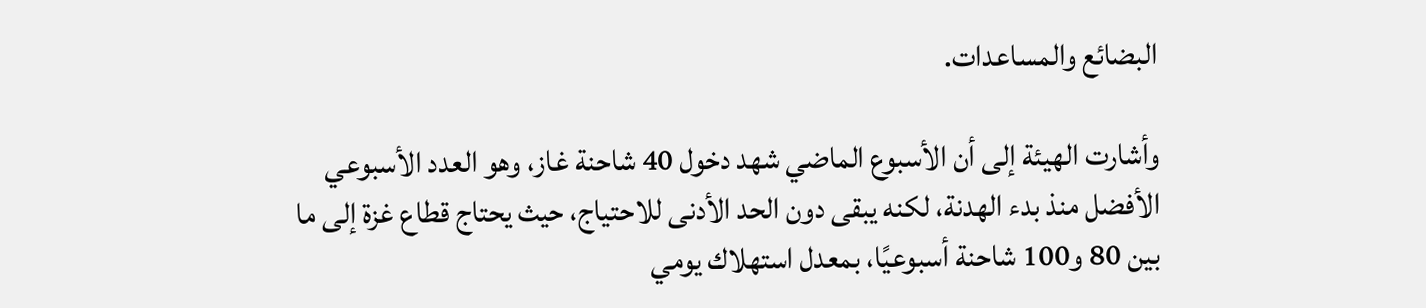البضائع والمساعدات.

وأشارت الهيئة إلى أن الأسبوع الماضي شهد دخول 40 شاحنة غاز، وهو العدد الأسبوعي الأفضل منذ بدء الهدنة، لكنه يبقى دون الحد الأدنى للاحتياج، حيث يحتاج قطاع غزة إلى ما بين 80 و100 شاحنة أسبوعيًا، بمعدل استهلاك يومي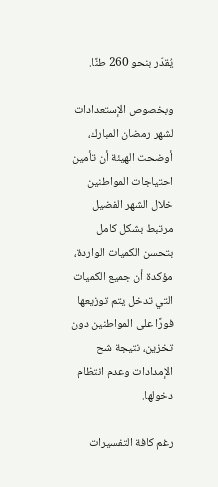يُقدّر بنحو 260 طنًا.

وبخصوص الإستعدادات لشهر رمضان المبارك، أوضحت الهيئة أن تأمين احتياجات المواطنين خلال الشهر الفضيل مرتبط بشكل كامل بتحسن الكميات الواردة، مؤكدة أن جميع الكميات التي تدخل يتم توزيعها فورًا على المواطنين دون تخزين، نتيجة شح الإمدادات وعدم انتظام دخولها.

رغم كافة التفسيرات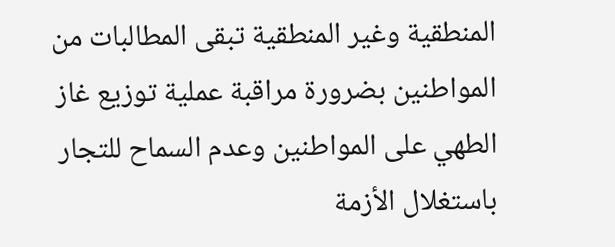المنطقية وغير المنطقية تبقى المطالبات من المواطنين بضرورة مراقبة عملية توزيع غاز الطهي على المواطنين وعدم السماح للتجار باستغلال الأزمة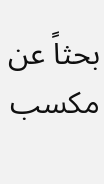بحثاً عن مكسب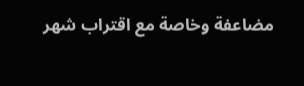مضاعفة وخاصة مع اقتراب شهر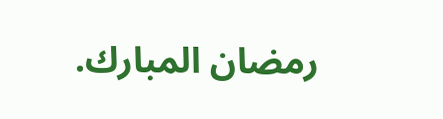رمضان المبارك.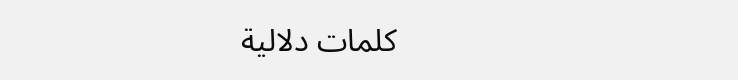كلمات دلالية